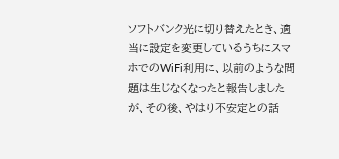ソフトバンク光に切り替えたとき、適当に設定を変更しているうちにスマホでのWiFi利用に、以前のような問題は生じなくなったと報告しましたが、その後、やはり不安定との話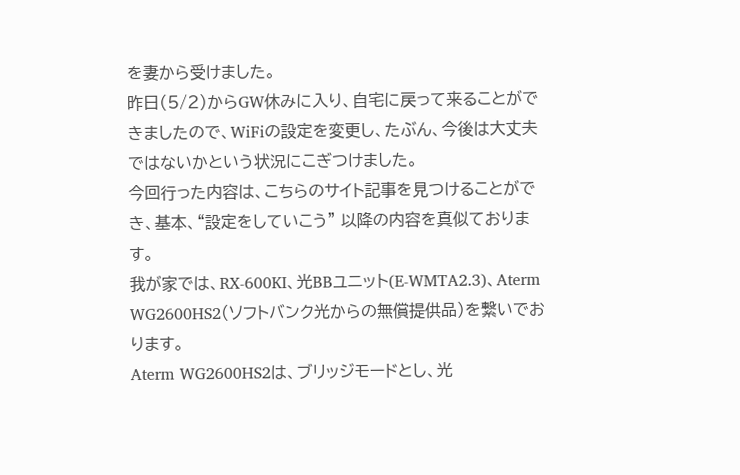を妻から受けました。
昨日(5/2)からGW休みに入り、自宅に戻って来ることができましたので、WiFiの設定を変更し、たぶん、今後は大丈夫ではないかという状況にこぎつけました。
今回行った内容は、こちらのサイト記事を見つけることができ、基本、“設定をしていこう” 以降の内容を真似ております。
我が家では、RX-600KI、光BBユニット(E-WMTA2.3)、Aterm WG2600HS2(ソフトバンク光からの無償提供品)を繋いでおります。
Aterm WG2600HS2は、ブリッジモードとし、光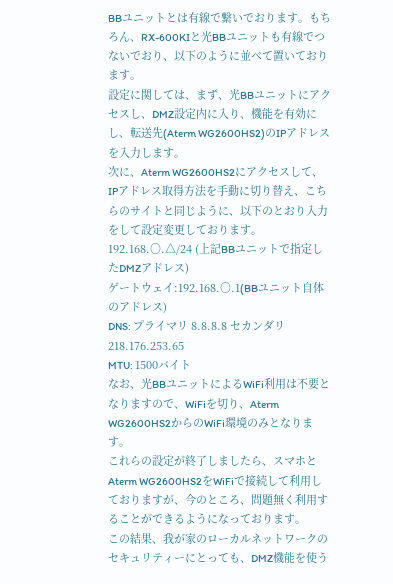BBユニットとは有線で繋いでおります。もちろん、RX-600KIと光BBユニットも有線でつないでおり、以下のように並べて置いております。
設定に関しては、まず、光BBユニットにアクセスし、DMZ設定内に入り、機能を有効にし、転送先(Aterm WG2600HS2)のIPアドレスを入力します。
次に、Aterm WG2600HS2にアクセスして、IPアドレス取得方法を手動に切り替え、こちらのサイトと同じように、以下のとおり入力をして設定変更しております。
192.168.○.△/24 (上記BBユニットで指定したDMZアドレス)
ゲートウェイ:192.168.○.1(BBユニット自体のアドレス)
DNS: プライマリ 8.8.8.8 セカンダリ 218.176.253.65
MTU: 1500バイト
なお、光BBユニットによるWiFi利用は不要となりますので、WiFiを切り、Aterm WG2600HS2からのWiFi環境のみとなります。
これらの設定が終了しましたら、スマホとAterm WG2600HS2をWiFiで接続して利用しておりますが、今のところ、問題無く利用することができるようになっております。
この結果、我が家のローカルネットワークのセキュリティーにとっても、DMZ機能を使う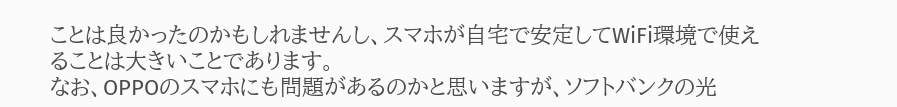ことは良かったのかもしれませんし、スマホが自宅で安定してWiFi環境で使えることは大きいことであります。
なお、OPPOのスマホにも問題があるのかと思いますが、ソフトバンクの光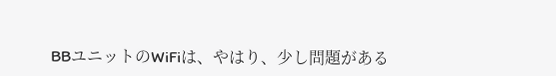BBユニットのWiFiは、やはり、少し問題がある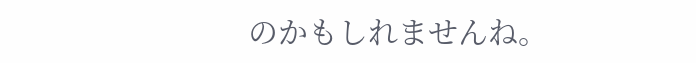のかもしれませんね。